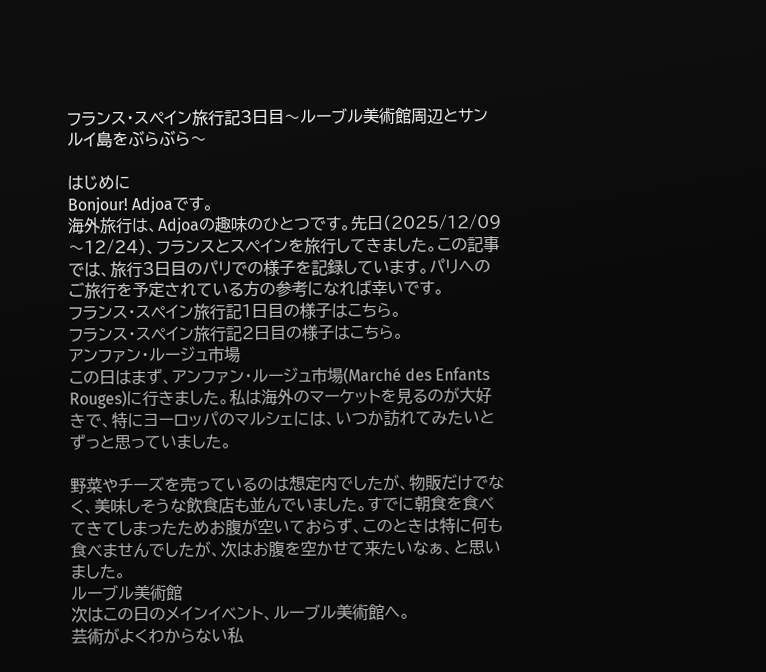フランス・スペイン旅行記3日目〜ルーブル美術館周辺とサンルイ島をぶらぶら〜

はじめに
Bonjour! Adjoaです。
海外旅行は、Adjoaの趣味のひとつです。先日(2025/12/09〜12/24)、フランスとスペインを旅行してきました。この記事では、旅行3日目のパリでの様子を記録しています。パリへのご旅行を予定されている方の参考になれば幸いです。
フランス・スペイン旅行記1日目の様子はこちら。
フランス・スペイン旅行記2日目の様子はこちら。
アンファン・ルージュ市場
この日はまず、アンファン・ルージュ市場(Marché des Enfants Rouges)に行きました。私は海外のマーケットを見るのが大好きで、特にヨーロッパのマルシェには、いつか訪れてみたいとずっと思っていました。

野菜やチーズを売っているのは想定内でしたが、物販だけでなく、美味しそうな飲食店も並んでいました。すでに朝食を食べてきてしまったためお腹が空いておらず、このときは特に何も食べませんでしたが、次はお腹を空かせて来たいなぁ、と思いました。
ルーブル美術館
次はこの日のメインイベント、ルーブル美術館へ。
芸術がよくわからない私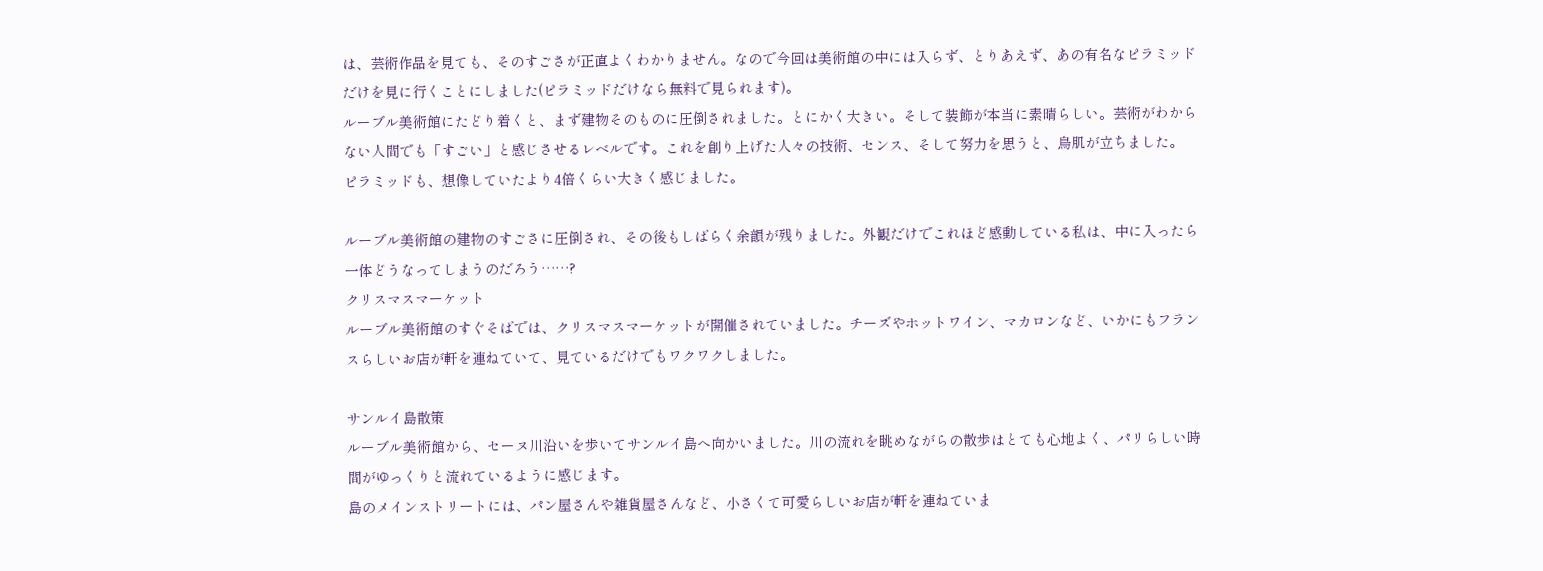は、芸術作品を見ても、そのすごさが正直よくわかりません。なので今回は美術館の中には入らず、とりあえず、あの有名なピラミッドだけを見に行くことにしました(ピラミッドだけなら無料で見られます)。
ルーブル美術館にたどり着くと、まず建物そのものに圧倒されました。とにかく大きい。そして装飾が本当に素晴らしい。芸術がわからない人間でも「すごい」と感じさせるレベルです。これを創り上げた人々の技術、センス、そして努力を思うと、鳥肌が立ちました。
ピラミッドも、想像していたより4倍くらい大きく感じました。

ルーブル美術館の建物のすごさに圧倒され、その後もしばらく余韻が残りました。外観だけでこれほど感動している私は、中に入ったら一体どうなってしまうのだろう……?
クリスマスマーケット
ルーブル美術館のすぐそばでは、クリスマスマーケットが開催されていました。チーズやホットワイン、マカロンなど、いかにもフランスらしいお店が軒を連ねていて、見ているだけでもワクワクしました。

サンルイ島散策
ルーブル美術館から、セーヌ川沿いを歩いてサンルイ島へ向かいました。川の流れを眺めながらの散歩はとても心地よく、パリらしい時間がゆっくりと流れているように感じます。
島のメインストリートには、パン屋さんや雑貨屋さんなど、小さくて可愛らしいお店が軒を連ねていま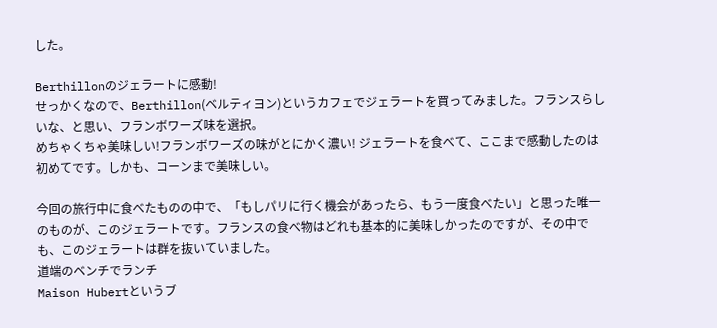した。

Berthillonのジェラートに感動!
せっかくなので、Berthillon(ベルティヨン)というカフェでジェラートを買ってみました。フランスらしいな、と思い、フランボワーズ味を選択。
めちゃくちゃ美味しい!フランボワーズの味がとにかく濃い! ジェラートを食べて、ここまで感動したのは初めてです。しかも、コーンまで美味しい。

今回の旅行中に食べたものの中で、「もしパリに行く機会があったら、もう一度食べたい」と思った唯一のものが、このジェラートです。フランスの食べ物はどれも基本的に美味しかったのですが、その中でも、このジェラートは群を抜いていました。
道端のベンチでランチ
Maison Hubertというブ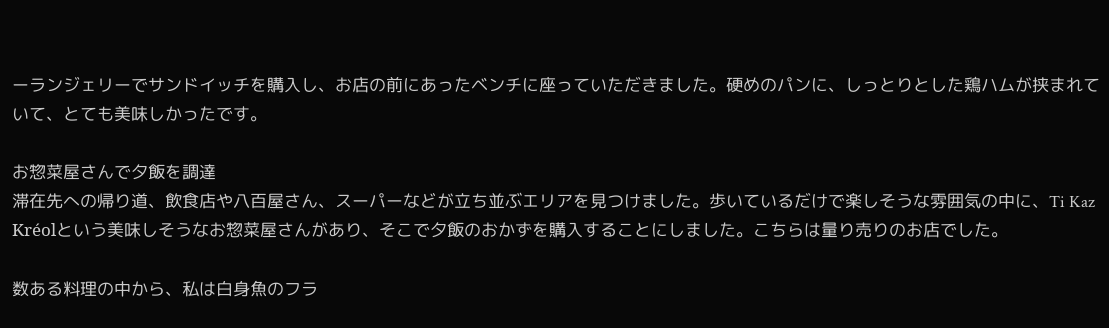ーランジェリーでサンドイッチを購入し、お店の前にあったベンチに座っていただきました。硬めのパンに、しっとりとした鶏ハムが挟まれていて、とても美味しかったです。

お惣菜屋さんで夕飯を調達
滞在先への帰り道、飲食店や八百屋さん、スーパーなどが立ち並ぶエリアを見つけました。歩いているだけで楽しそうな雰囲気の中に、Ti Kaz Kréolという美味しそうなお惣菜屋さんがあり、そこで夕飯のおかずを購入することにしました。こちらは量り売りのお店でした。

数ある料理の中から、私は白身魚のフラ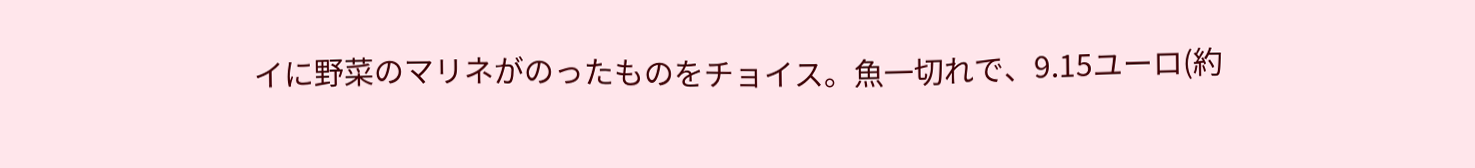イに野菜のマリネがのったものをチョイス。魚一切れで、9.15ユーロ(約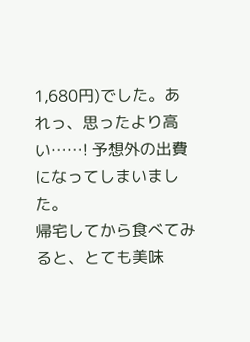1,680円)でした。あれっ、思ったより高い……! 予想外の出費になってしまいました。
帰宅してから食べてみると、とても美味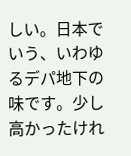しい。日本でいう、いわゆるデパ地下の味です。少し高かったけれ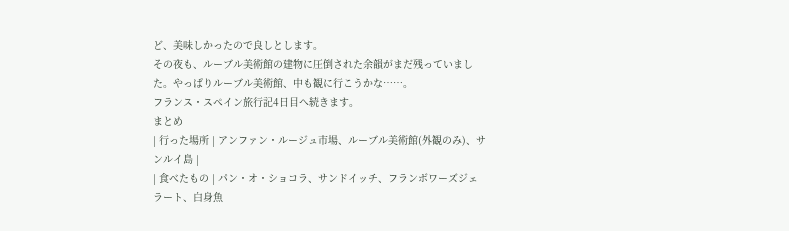ど、美味しかったので良しとします。
その夜も、ルーブル美術館の建物に圧倒された余韻がまだ残っていました。やっぱりルーブル美術館、中も観に行こうかな……。
フランス・スペイン旅行記4日目へ続きます。
まとめ
| 行った場所 | アンファン・ルージュ市場、ルーブル美術館(外観のみ)、サンルイ島 |
| 食べたもの | パン・オ・ショコラ、サンドイッチ、フランボワーズジェラート、白身魚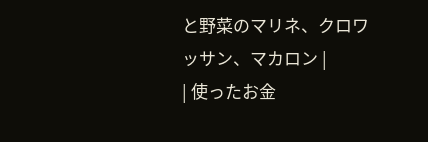と野菜のマリネ、クロワッサン、マカロン |
| 使ったお金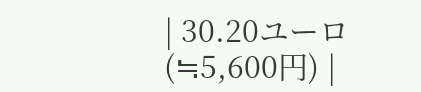| 30.20ユーロ(≒5,600円) |